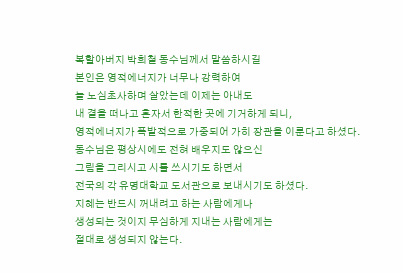복할아버지 박희철 동수님께서 말씀하시길
본인은 영적에너지가 너무나 강력하여
늘 노심초사하며 살았는데 이제는 아내도
내 곁을 떠나고 혼자서 한적한 곳에 기거하게 되니,
영적에너지가 폭발적으로 가중되어 가히 장관을 이룬다고 하셨다.
동수님은 평상시에도 전혀 배우지도 않으신
그림을 그리시고 시를 쓰시기도 하면서
전국의 각 유명대학교 도서관으로 보내시기도 하셨다.
지혜는 반드시 꺼내려고 하는 사람에게나
생성되는 것이지 무심하게 지내는 사람에게는
절대로 생성되지 않는다.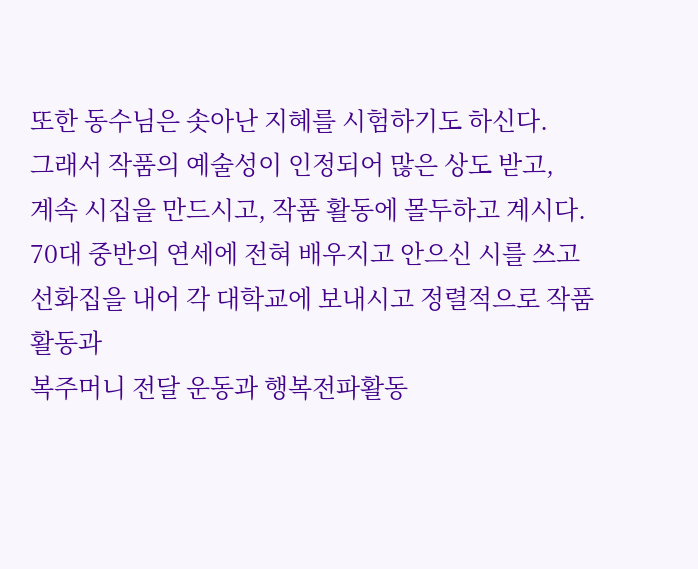또한 동수님은 솟아난 지혜를 시험하기도 하신다.
그래서 작품의 예술성이 인정되어 많은 상도 받고,
계속 시집을 만드시고, 작품 활동에 몰두하고 계시다.
70대 중반의 연세에 전혀 배우지고 안으신 시를 쓰고
선화집을 내어 각 대학교에 보내시고 정렬적으로 작품활동과
복주머니 전달 운동과 행복전파활동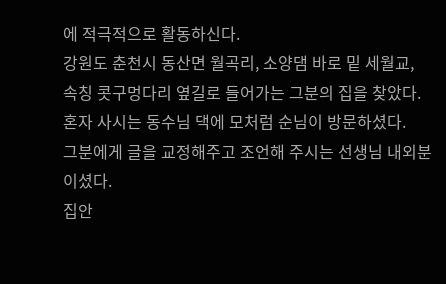에 적극적으로 활동하신다.
강원도 춘천시 동산면 월곡리, 소양댐 바로 밑 세월교,
속칭 콧구멍다리 옆길로 들어가는 그분의 집을 찾았다.
혼자 사시는 동수님 댁에 모처럼 순님이 방문하셨다.
그분에게 글을 교정해주고 조언해 주시는 선생님 내외분이셨다.
집안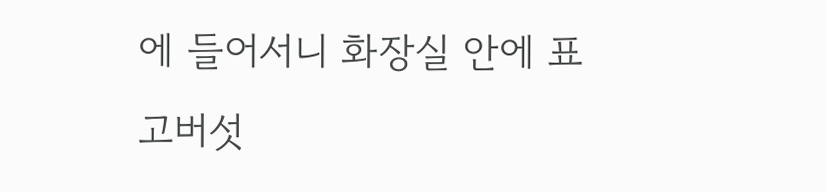에 들어서니 화장실 안에 표고버섯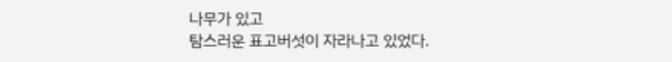나무가 있고
탐스러운 표고버섯이 자라나고 있었다.